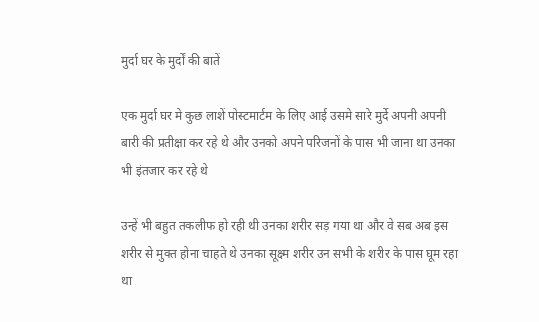मुर्दा घर के मुर्दों की बातें

एक मुर्दा घर मे कुछ लाशें पोस्टमार्टम के लिए आई उसमे सारे मुर्दे अपनी अपनी बारी की प्रतीक्षा कर रहे थे और उनको अपने परिजनों के पास भी जाना था उनका भी इंतजार कर रहे थे

उन्हें भी बहुत तकलीफ हो रही थी उनका शरीर सड़ गया था और वे सब अब इस शरीर से मुक्त होना चाहते थे उनका सूक्ष्म शरीर उन सभी के शरीर के पास घूम रहा था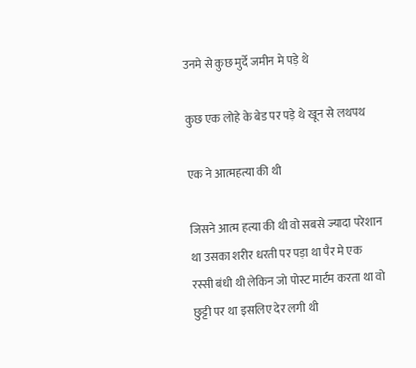उनमे से कुछ मुर्दे जमीन मे पड़े थे

कुछ एक लोहे के बेड पर पड़े थे खून से लथपथ

एक ने आत्महत्या की थी

जिसने आत्म हत्या की थी वो सबसे ज्यादा परेशान था उसका शरीर धरती पर पड़ा था पैर मे एक रस्सी बंधी थी लेकिन जो पोस्ट मार्टम करता था वो छुट्टी पर था इसलिए देर लगी थी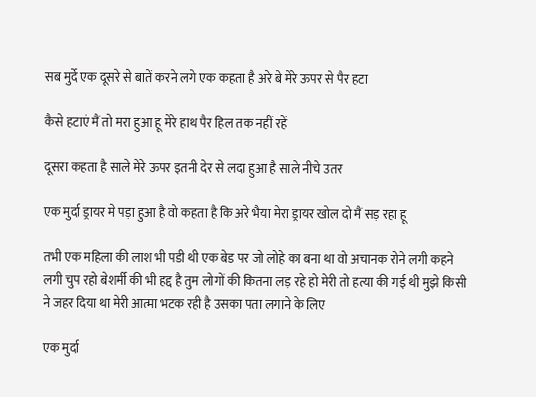सब मुर्दे एक दूसरे से बातें करने लगे एक कहता है अरे बे मेरे ऊपर से पैर हटा

कैसे हटाएं मैं तो मरा हुआ हू मेरे हाथ पैर हिल तक नहीं रहें

दूसरा कहता है साले मेरे ऊपर इतनी देर से लदा हुआ है साले नीचे उतर

एक मुर्दा ड्रायर मे पड़ा हुआ है वो कहता है कि अरे भैया मेरा ड्रायर खोल दो मैं सड़ रहा हू

तभी एक महिला की लाश भी पडी थी एक बेड पर जो लोहे का बना था वो अचानक रोने लगी कहने लगी चुप रहो बेशर्मी की भी हद्द है तुम लोगों की कितना लड़ रहे हो मेरी तो हत्या की गई थी मुझे किसी ने जहर दिया था मेरी आत्मा भटक रही है उसका पता लगाने के लिए

एक मुर्दा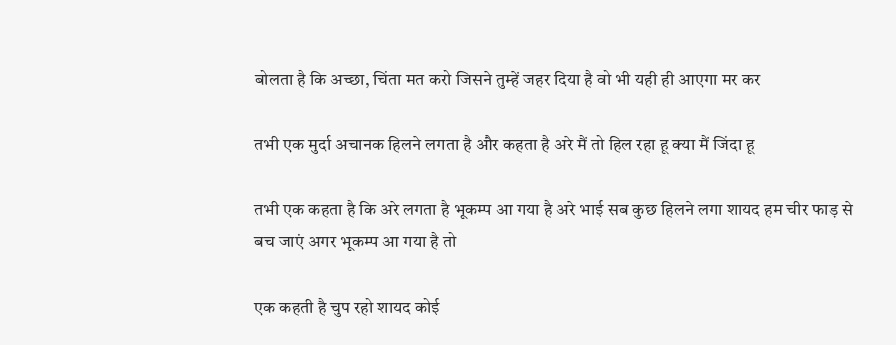बोलता है कि अच्छा, चिंता मत करो जिसने तुम्हें जहर दिया है वो भी यही ही आएगा मर कर

तभी एक मुर्दा अचानक हिलने लगता है और कहता है अरे मैं तो हिल रहा हू क्या मैं जिंदा हू

तभी एक कहता है कि अरे लगता है भूकम्प आ गया है अरे भाई सब कुछ हिलने लगा शायद हम चीर फाड़ से बच जाएं अगर भूकम्प आ गया है तो

एक कहती है चुप रहो शायद कोई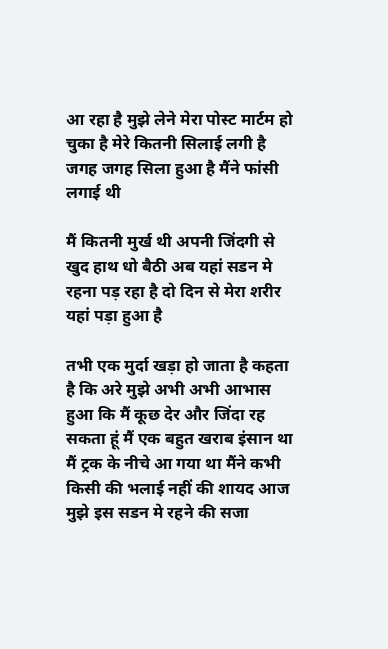आ रहा है मुझे लेने मेरा पोस्ट मार्टम हो चुका है मेरे कितनी सिलाई लगी है जगह जगह सिला हुआ है मैंने फांसी लगाई थी

मैं कितनी मुर्ख थी अपनी जिंदगी से खुद हाथ धो बैठी अब यहां सडन मे रहना पड़ रहा है दो दिन से मेरा शरीर यहां पड़ा हुआ है

तभी एक मुर्दा खड़ा हो जाता है कहता है कि अरे मुझे अभी अभी आभास हुआ कि मैं कूछ देर और जिंदा रह सकता हूं मैं एक बहुत खराब इंसान था मैं ट्रक के नीचे आ गया था मैंने कभी किसी की भलाई नहीं की शायद आज मुझे इस सडन मे रहने की सजा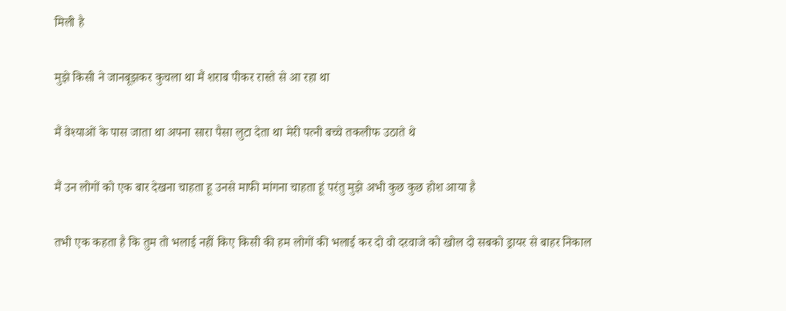मिली है

मुझे किसी ने जानबूझकर कुचला था मैं शराब पीकर रास्ते से आ रहा था

मैं वेश्याओं के पास जाता था अपना सारा पैसा लुटा देता था मेरी पत्नी बच्चे तकलीफ उठाते थे

मैं उन लोगों को एक बार देखना चाहता हू उनसे माफी मांगना चाहता हूं परंतु मुझे अभी कुछ कुछ होश आया है

तभी एक कहता है कि तुम तो भलाई नहीं किए किसी की हम लोगों की भलाई कर दो वो दरवाजे को खोल दो सबको ड्रायर से बाहर निकाल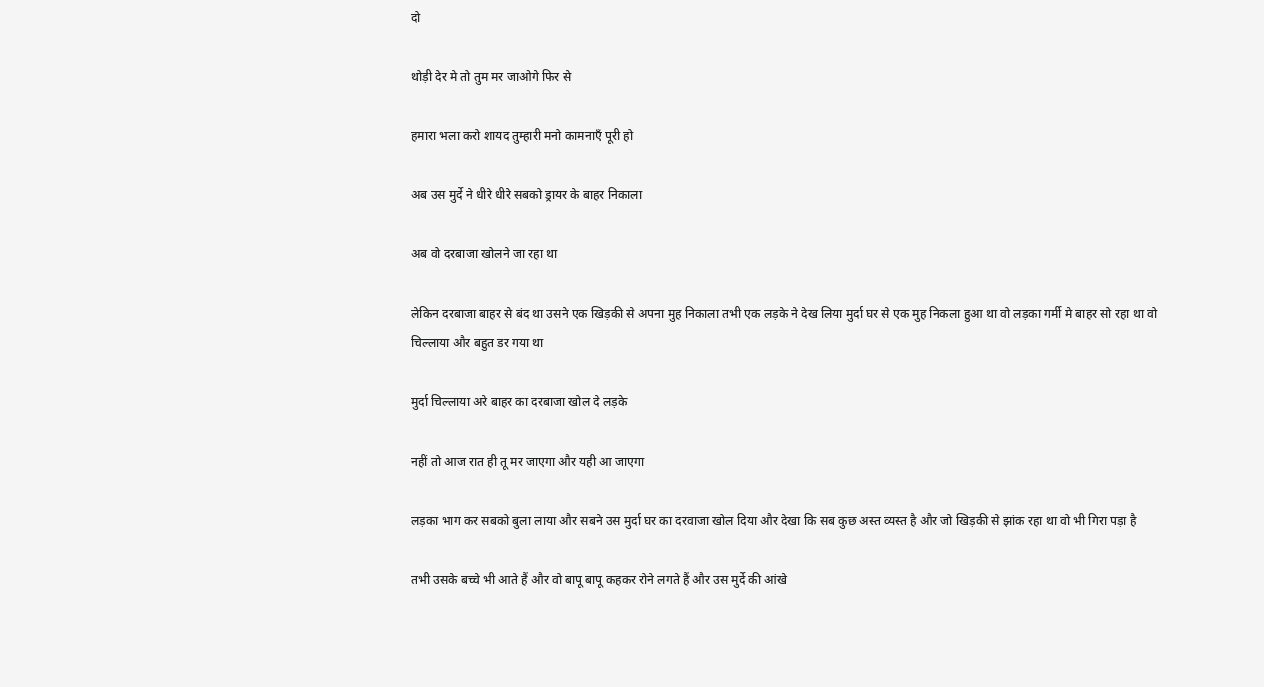दो

थोड़ी देर मे तो तुम मर जाओगे फिर से

हमारा भला करो शायद तुम्हारी मनो कामनाएँ पूरी हो

अब उस मुर्दे ने धीरे धीरे सबको ड्रायर के बाहर निकाला

अब वो दरबाजा खोलने जा रहा था

लेकिन दरबाजा बाहर से बंद था उसने एक खिड़की से अपना मुह निकाला तभी एक लड़के ने देख लिया मुर्दा घर से एक मुह निकला हुआ था वो लड़का गर्मी मे बाहर सो रहा था वो चिल्लाया और बहुत डर गया था

मुर्दा चिल्लाया अरे बाहर का दरबाजा खोल दे लड़के

नहीं तो आज रात ही तू मर जाएगा और यही आ जाएगा

लड़का भाग कर सबको बुला लाया और सबने उस मुर्दा घर का दरवाजा खोल दिया और देखा कि सब कुछ अस्त व्यस्त है और जो खिड़की से झांक रहा था वो भी गिरा पड़ा है

तभी उसके बच्चे भी आते हैं और वो बापू बापू कहकर रोने लगते हैं और उस मुर्दे की आंखे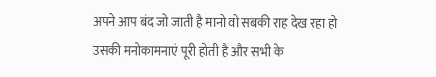अपने आप बंद जो जाती है मानो वो सबकी राह देख रहा हो उसकी मनोकामनाएं पूरी होती है और सभी के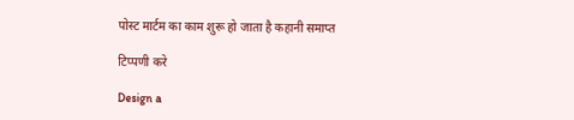पोस्ट मार्टम का काम शुरू हो जाता है कहानी समाप्त

टिप्पणी करे

Design a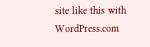site like this with WordPress.com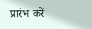प्रारंभ करें